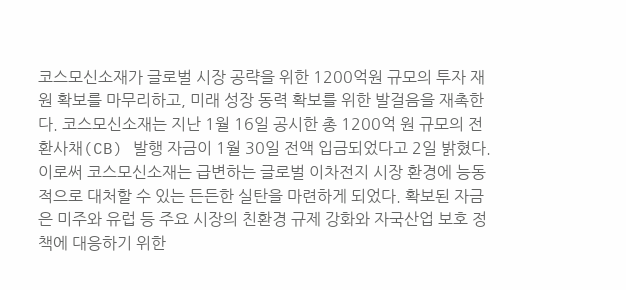코스모신소재가 글로벌 시장 공략을 위한 1200억원 규모의 투자 재원 확보를 마무리하고, 미래 성장 동력 확보를 위한 발걸음을 재촉한다. 코스모신소재는 지난 1월 16일 공시한 총 1200억 원 규모의 전환사채(CB) 발행 자금이 1월 30일 전액 입금되었다고 2일 밝혔다. 이로써 코스모신소재는 급변하는 글로벌 이차전지 시장 환경에 능동적으로 대처할 수 있는 든든한 실탄을 마련하게 되었다. 확보된 자금은 미주와 유럽 등 주요 시장의 친환경 규제 강화와 자국산업 보호 정책에 대응하기 위한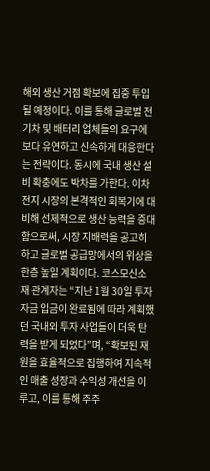해외 생산 거점 확보에 집중 투입될 예정이다. 이를 통해 글로벌 전기차 및 배터리 업체들의 요구에 보다 유연하고 신속하게 대응한다는 전략이다. 동시에 국내 생산 설비 확충에도 박차를 가한다. 이차전지 시장의 본격적인 회복기에 대비해 선제적으로 생산 능력을 증대함으로써, 시장 지배력을 공고히 하고 글로벌 공급망에서의 위상을 한층 높일 계획이다. 코스모신소재 관계자는 “지난 1월 30일 투자 자금 입금이 완료됨에 따라 계획했던 국내외 투자 사업들이 더욱 탄력을 받게 되었다”며, “확보된 재원을 효율적으로 집행하여 지속적인 매출 성장과 수익성 개선을 이루고, 이를 통해 주주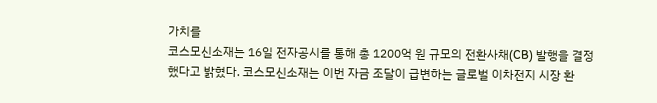가치를
코스모신소재는 16일 전자공시를 통해 총 1200억 원 규모의 전환사채(CB) 발행을 결정했다고 밝혔다. 코스모신소재는 이번 자금 조달이 급변하는 글로벌 이차전지 시장 환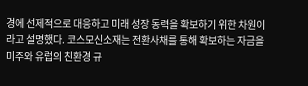경에 선제적으로 대응하고 미래 성장 동력을 확보하기 위한 차원이라고 설명했다. 코스모신소재는 전환사채를 통해 확보하는 자금을 미주와 유럽의 친환경 규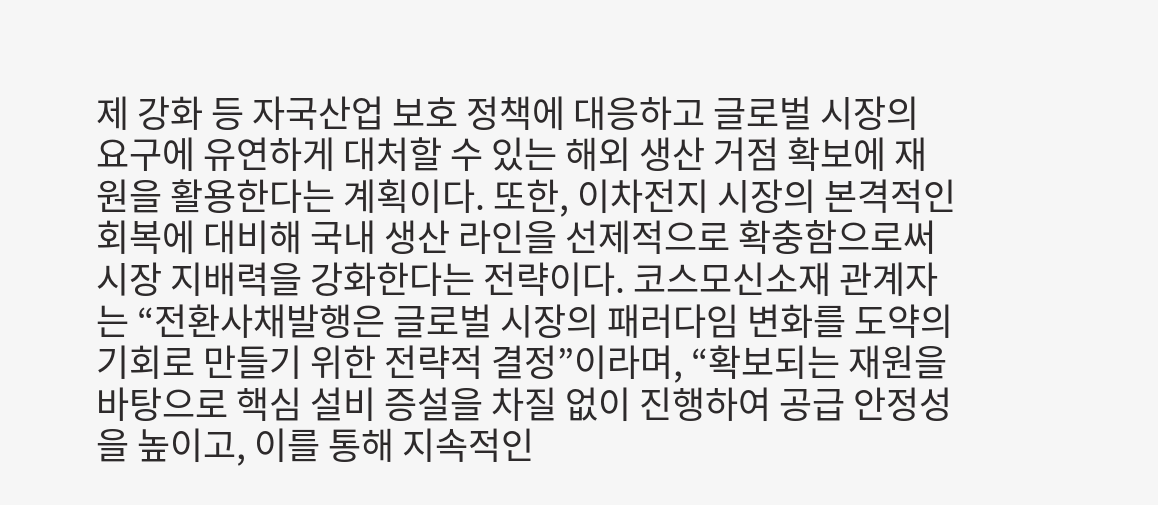제 강화 등 자국산업 보호 정책에 대응하고 글로벌 시장의 요구에 유연하게 대처할 수 있는 해외 생산 거점 확보에 재원을 활용한다는 계획이다. 또한, 이차전지 시장의 본격적인 회복에 대비해 국내 생산 라인을 선제적으로 확충함으로써 시장 지배력을 강화한다는 전략이다. 코스모신소재 관계자는 “전환사채발행은 글로벌 시장의 패러다임 변화를 도약의 기회로 만들기 위한 전략적 결정”이라며, “확보되는 재원을 바탕으로 핵심 설비 증설을 차질 없이 진행하여 공급 안정성을 높이고, 이를 통해 지속적인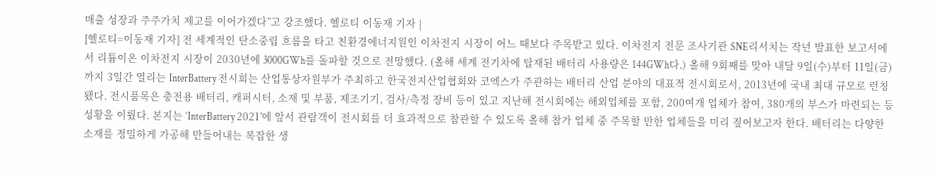매출 성장과 주주가치 제고를 이어가겠다”고 강조했다. 헬로티 이동재 기자 |
[헬로티=이동재 기자] 전 세계적인 탄소중립 흐름을 타고 친환경에너지원인 이차전지 시장이 어느 때보다 주목받고 있다. 이차전지 전문 조사기관 SNE리서치는 작년 발표한 보고서에서 리튬이온 이차전지 시장이 2030년에 3000GWh를 돌파할 것으로 전망했다. (올해 세계 전기차에 탑재된 배터리 사용량은 144GWh다.) 올해 9회째를 맞아 내달 9일(수)부터 11일(금)까지 3일간 열리는 InterBattery 전시회는 산업통상자원부가 주최하고 한국전지산업협회와 코엑스가 주관하는 배터리 산업 분야의 대표적 전시회로서, 2013년에 국내 최대 규모로 런칭됐다. 전시품목은 충전용 배터리, 캐퍼시터, 소재 및 부품, 제조기기, 검사/측정 장비 등이 있고 지난해 전시회에는 해외업체를 포함, 200여개 업체가 참여, 380개의 부스가 마련되는 등 성황을 이뤘다. 본지는 ‘InterBattery 2021’에 앞서 관람객이 전시회를 더 효과적으로 참관할 수 있도록 올해 참가 업체 중 주목할 만한 업체들을 미리 짚어보고자 한다. 배터리는 다양한 소재를 정밀하게 가공해 만들어내는 복잡한 생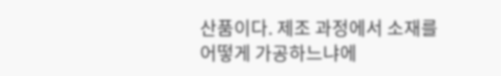산품이다. 제조 과정에서 소재를 어떻게 가공하느냐에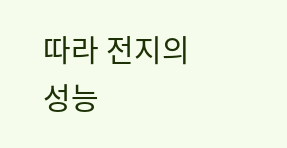따라 전지의 성능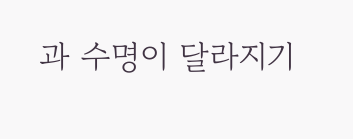과 수명이 달라지기